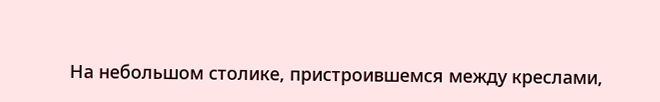На небольшом столике, пристроившемся между креслами,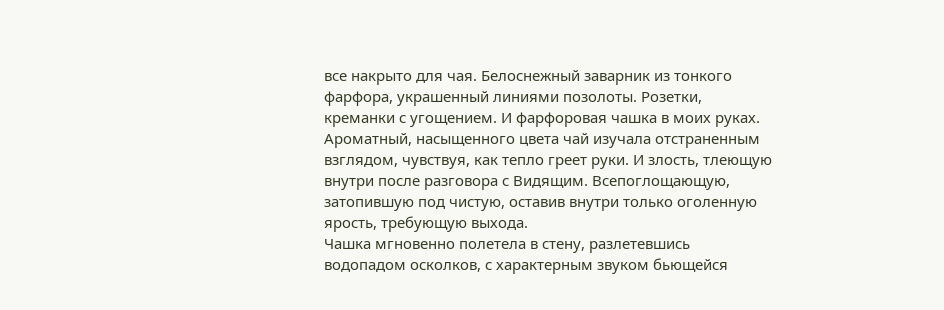все накрыто для чая. Белоснежный заварник из тонкого фарфора, украшенный линиями позолоты. Розетки, креманки с угощением. И фарфоровая чашка в моих руках.
Ароматный, насыщенного цвета чай изучала отстраненным взглядом, чувствуя, как тепло греет руки. И злость, тлеющую внутри после разговора с Видящим. Всепоглощающую, затопившую под чистую, оставив внутри только оголенную ярость, требующую выхода.
Чашка мгновенно полетела в стену, разлетевшись водопадом осколков, с характерным звуком бьющейся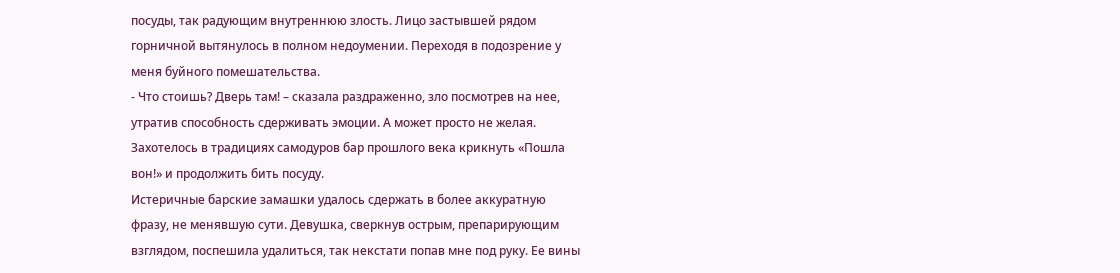посуды, так радующим внутреннюю злость. Лицо застывшей рядом горничной вытянулось в полном недоумении. Переходя в подозрение у меня буйного помешательства.
- Что стоишь? Дверь там! – сказала раздраженно, зло посмотрев на нее, утратив способность сдерживать эмоции. А может просто не желая. Захотелось в традициях самодуров бар прошлого века крикнуть «Пошла вон!» и продолжить бить посуду.
Истеричные барские замашки удалось сдержать в более аккуратную фразу, не менявшую сути. Девушка, сверкнув острым, препарирующим взглядом, поспешила удалиться, так некстати попав мне под руку. Ее вины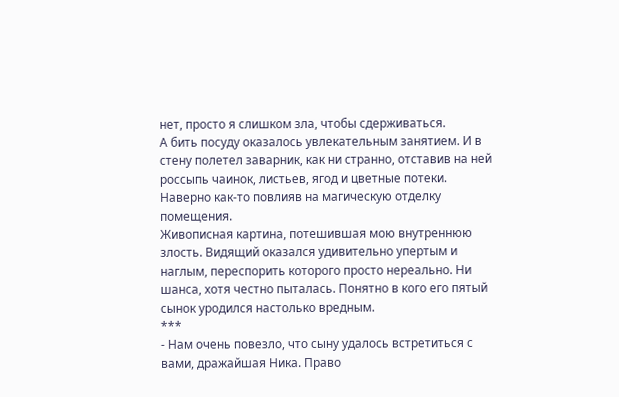нет, просто я слишком зла, чтобы сдерживаться.
А бить посуду оказалось увлекательным занятием. И в стену полетел заварник, как ни странно, отставив на ней россыпь чаинок, листьев, ягод и цветные потеки. Наверно как-то повлияв на магическую отделку помещения.
Живописная картина, потешившая мою внутреннюю злость. Видящий оказался удивительно упертым и наглым, переспорить которого просто нереально. Ни шанса, хотя честно пыталась. Понятно в кого его пятый сынок уродился настолько вредным.
***
- Нам очень повезло, что сыну удалось встретиться с вами, дражайшая Ника. Право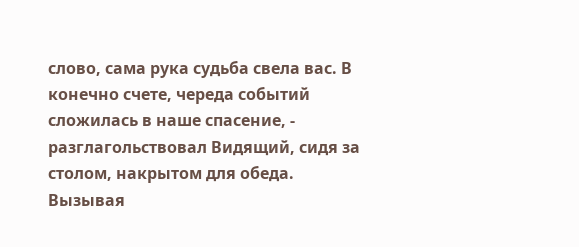слово, сама рука судьба свела вас. В конечно счете, череда событий сложилась в наше спасение, - разглагольствовал Видящий, сидя за столом, накрытом для обеда.
Вызывая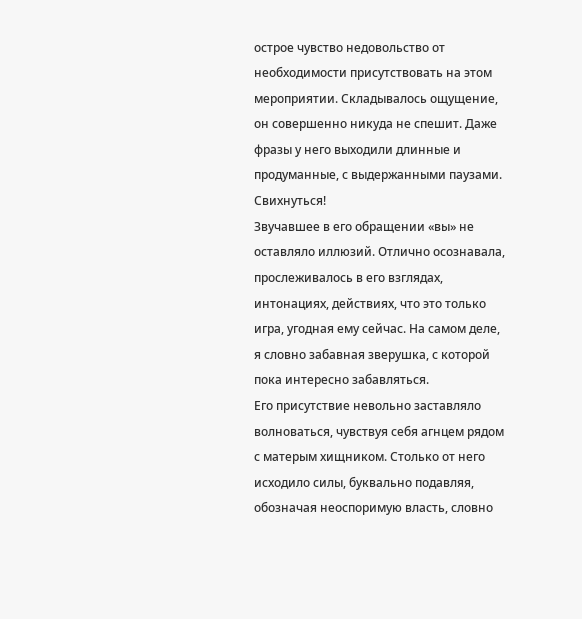острое чувство недовольство от необходимости присутствовать на этом мероприятии. Складывалось ощущение, он совершенно никуда не спешит. Даже фразы у него выходили длинные и продуманные, с выдержанными паузами. Свихнуться!
Звучавшее в его обращении «вы» не оставляло иллюзий. Отлично осознавала, прослеживалось в его взглядах, интонациях, действиях, что это только игра, угодная ему сейчас. На самом деле, я словно забавная зверушка, с которой пока интересно забавляться.
Его присутствие невольно заставляло волноваться, чувствуя себя агнцем рядом с матерым хищником. Столько от него исходило силы, буквально подавляя, обозначая неоспоримую власть, словно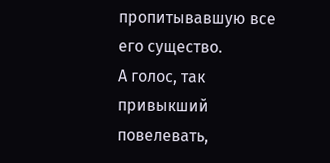пропитывавшую все его существо.
А голос, так привыкший повелевать,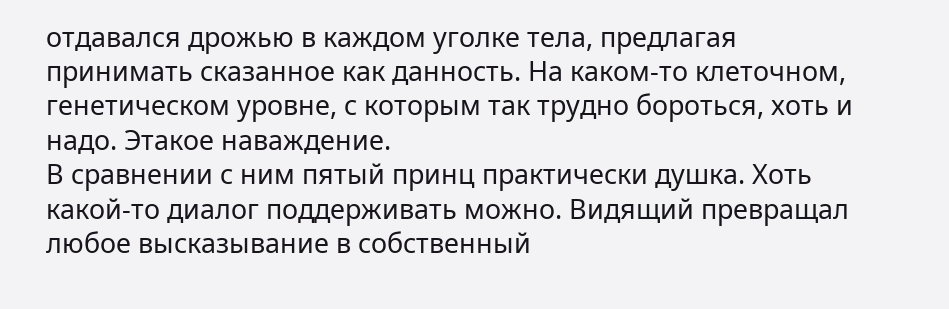отдавался дрожью в каждом уголке тела, предлагая принимать сказанное как данность. На каком-то клеточном, генетическом уровне, с которым так трудно бороться, хоть и надо. Этакое наваждение.
В сравнении с ним пятый принц практически душка. Хоть какой-то диалог поддерживать можно. Видящий превращал любое высказывание в собственный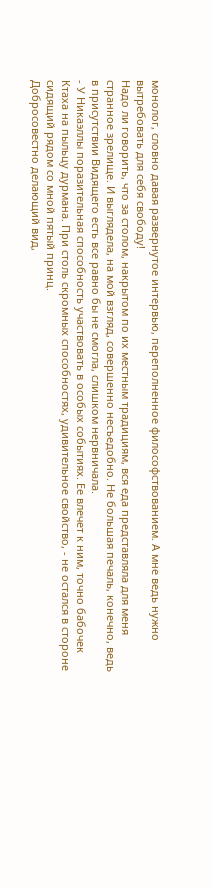монолог, словно давая развернутое интервью, переполненное философствованием. А мне ведь нужно вытребовать для себя свободу!
Надо ли говорить, что за столом, накрытом по их местным традициям, вся еда представляла для меня странное зрелище. И выглядела, на мой взгляд, совершенно несъедобно. Не большая печаль, конечно, ведь в присутствии Видящего есть все равно бы не смогла, слишком нервничала.
- У Никаэллы поразительная способность участвовать в особых событиях. Ее влечет к ним, точно бабочек Ктаха на пыльцу дурмана. При столь скромных способностях, удивительное свойство, - не остался в стороне сидящий рядом со мной пятый принц.
Добросовестно делающий вид,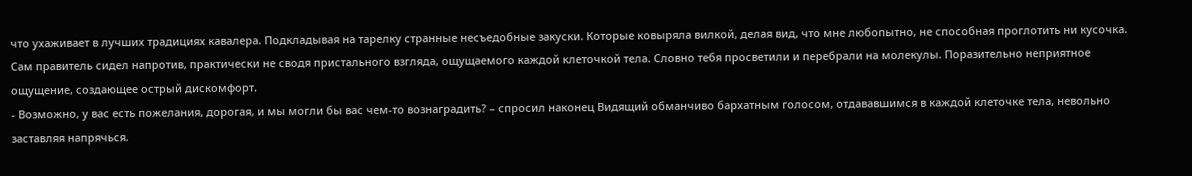что ухаживает в лучших традициях кавалера. Подкладывая на тарелку странные несъедобные закуски. Которые ковыряла вилкой, делая вид, что мне любопытно, не способная проглотить ни кусочка.
Сам правитель сидел напротив, практически не сводя пристального взгляда, ощущаемого каждой клеточкой тела. Словно тебя просветили и перебрали на молекулы. Поразительно неприятное ощущение, создающее острый дискомфорт.
- Возможно, у вас есть пожелания, дорогая, и мы могли бы вас чем-то вознаградить? – спросил наконец Видящий обманчиво бархатным голосом, отдававшимся в каждой клеточке тела, невольно заставляя напрячься.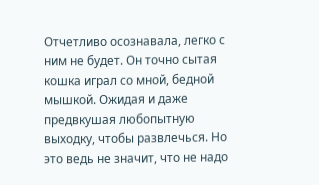Отчетливо осознавала, легко с ним не будет. Он точно сытая кошка играл со мной, бедной мышкой. Ожидая и даже предвкушая любопытную выходку, чтобы развлечься. Но это ведь не значит, что не надо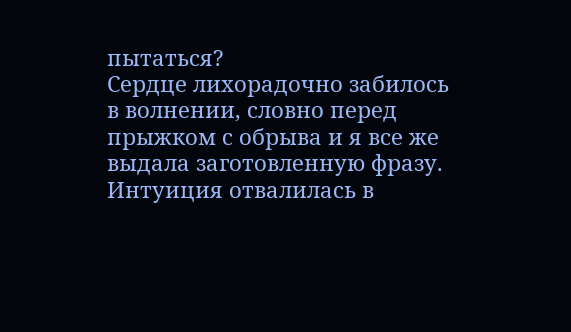пытаться?
Сердце лихорадочно забилось в волнении, словно перед прыжком с обрыва и я все же выдала заготовленную фразу. Интуиция отвалилась в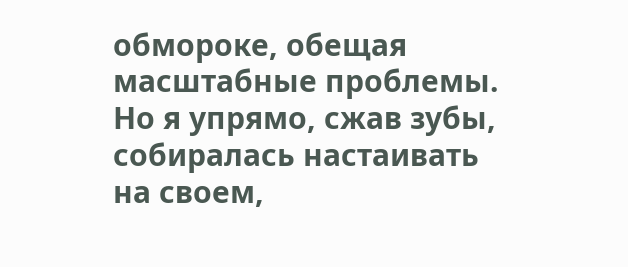обмороке, обещая масштабные проблемы. Но я упрямо, сжав зубы, собиралась настаивать на своем,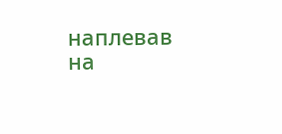наплевав на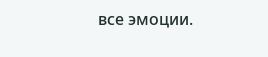все эмоции.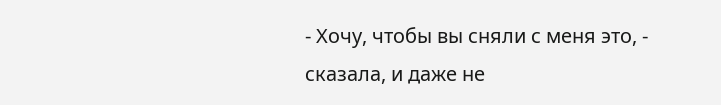- Хочу, чтобы вы сняли с меня это, - сказала, и даже не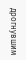дрогнувшим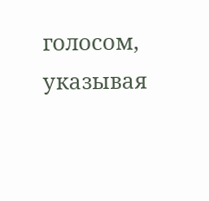голосом, указывая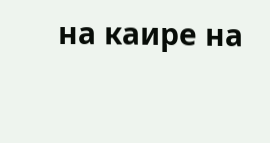на каире на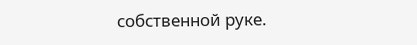собственной руке.